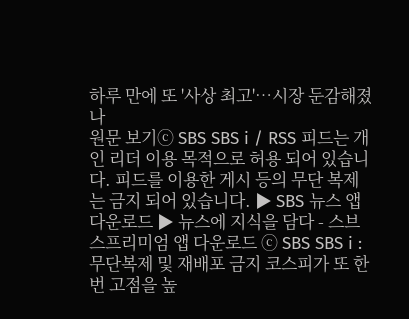하루 만에 또 '사상 최고'…시장 둔감해졌나
원문 보기ⓒ SBS SBS i / RSS 피드는 개인 리더 이용 목적으로 허용 되어 있습니다. 피드를 이용한 게시 등의 무단 복제는 금지 되어 있습니다. ▶ SBS 뉴스 앱 다운로드 ▶ 뉴스에 지식을 담다 - 스브스프리미엄 앱 다운로드 ⓒ SBS SBS i : 무단복제 및 재배포 금지 코스피가 또 한 번 고점을 높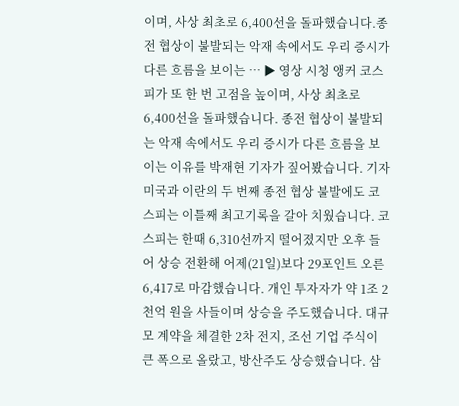이며, 사상 최초로 6,400선을 돌파했습니다.종전 협상이 불발되는 악재 속에서도 우리 증시가 다른 흐름을 보이는 … ▶ 영상 시청 앵커 코스피가 또 한 번 고점을 높이며, 사상 최초로 6,400선을 돌파했습니다. 종전 협상이 불발되는 악재 속에서도 우리 증시가 다른 흐름을 보이는 이유를 박재현 기자가 짚어봤습니다. 기자 미국과 이란의 두 번째 종전 협상 불발에도 코스피는 이틀째 최고기록을 갈아 치웠습니다. 코스피는 한때 6,310선까지 떨어졌지만 오후 들어 상승 전환해 어제(21일)보다 29포인트 오른 6,417로 마감했습니다. 개인 투자자가 약 1조 2천억 원을 사들이며 상승을 주도했습니다. 대규모 계약을 체결한 2차 전지, 조선 기업 주식이 큰 폭으로 올랐고, 방산주도 상승했습니다. 삼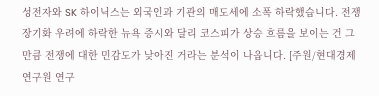성전자와 SK 하이닉스는 외국인과 기관의 매도세에 소폭 하락했습니다. 전쟁 장기화 우려에 하락한 뉴욕 증시와 달리 코스피가 상승 흐름을 보이는 건 그만큼 전쟁에 대한 민감도가 낮아진 거라는 분석이 나옵니다. [주원/현대경제연구원 연구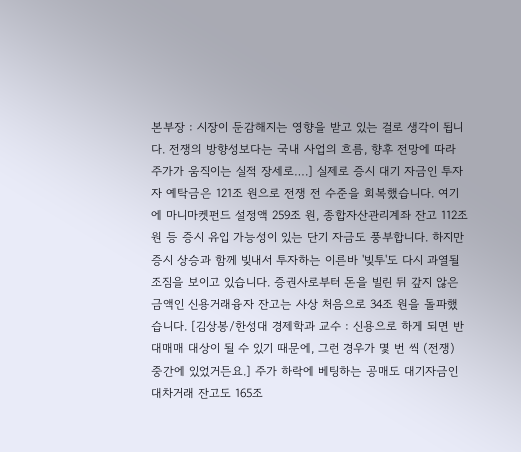본부장 : 시장이 둔감해지는 영향을 받고 있는 걸로 생각이 됩니다. 전쟁의 방향성보다는 국내 사업의 흐름, 향후 전망에 따라 주가가 움직이는 실적 장세로….] 실제로 증시 대기 자금인 투자자 예탁금은 121조 원으로 전쟁 전 수준을 회복했습니다. 여기에 마니마켓펀드 설정액 259조 원, 종합자산관리계좌 잔고 112조 원 등 증시 유입 가능성이 있는 단기 자금도 풍부합니다. 하지만 증시 상승과 함께 빚내서 투자하는 이른바 '빚투'도 다시 과열될 조짐을 보이고 있습니다. 증권사로부터 돈을 빌린 뒤 갚지 않은 금액인 신용거래융자 잔고는 사상 처음으로 34조 원을 돌파했습니다. [김상봉/한성대 경제학과 교수 : 신용으로 하게 되면 반대매매 대상이 될 수 있기 때문에, 그런 경우가 몇 번 씩 (전쟁) 중간에 있었거든요.] 주가 하락에 베팅하는 공매도 대기자금인 대차거래 잔고도 165조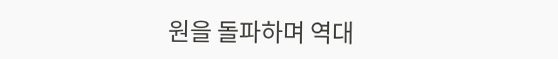원을 돌파하며 역대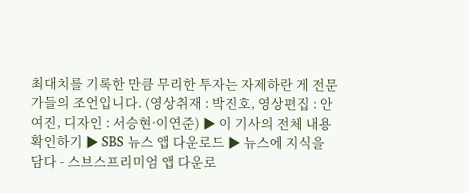최대치를 기록한 만큼 무리한 투자는 자제하란 게 전문가들의 조언입니다. (영상취재 : 박진호, 영상편집 : 안여진, 디자인 : 서승현·이연준) ▶ 이 기사의 전체 내용 확인하기 ▶ SBS 뉴스 앱 다운로드 ▶ 뉴스에 지식을 담다 - 스브스프리미엄 앱 다운로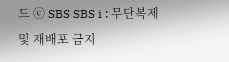드 ⓒ SBS SBS i : 무단복제 및 재배포 금지